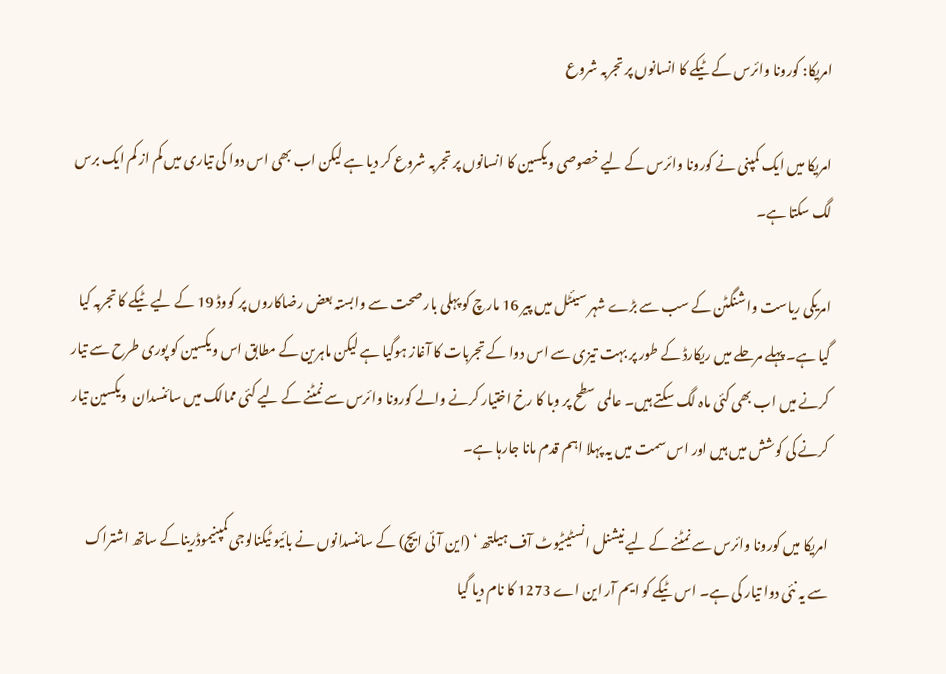امریکا: کورونا وائرس کے ٹیکے کا انسانوں پر تجربہ شروع

امریکا میں ایک کمپنی نے کورونا وائرس کے لیے خصوصی ویکسین کا انسانوں پر تجربہ شروع کر دیا ہے لیکن اب بھی اس دوا کی تیاری میں کم از کم ایک برس لگ سکتا ہے۔

امریکی ریاست واشنگٹن کے سب سے بڑے شہر سیئٹل میں پیر 16 مارچ کو پہلی بار صحت سے وابستہ بعض رضاکاروں پر کووڈ 19 کے لیے ٹیکے کا تجربہ کیا گيا ہے۔ پہلے مرحلے میں ریکارڈ کے طور پر بہت تیزی سے اس دوا کے تجربات کا آغاز ہوگيا ہے لیکن ماہرین کے مطابق اس ویکسین کو پوری طرح سے تیار کرنے میں اب بھی کئی ماہ لگ سکتے ہیں۔ عالمی سطح پر وبا کا رخ اختیار کرنے والے کورونا وائرس سے نمٹنے کے لیے کئی ممالک میں سائنسدان  ویکسین تیار کرنے کی کوشش میں ہیں اور اس سمت میں یہ پہلا اہم قدم مانا جارہا ہے۔

امریکا میں کورونا وائرس سے نمٹنے کے لیے نیشنل انسٹیٹیوٹ آف ہیلتھ ‘ (این آئی ایچ) کے سائنسدانوں نے بائیو ٹیکنالوجی کمپنیموڈریناکے ساتھ اشتراک سے یہ نئی دوا تیار کی ہے۔ اس ٹیکے کو ایم آر این اے 1273 کا نام دیا گيا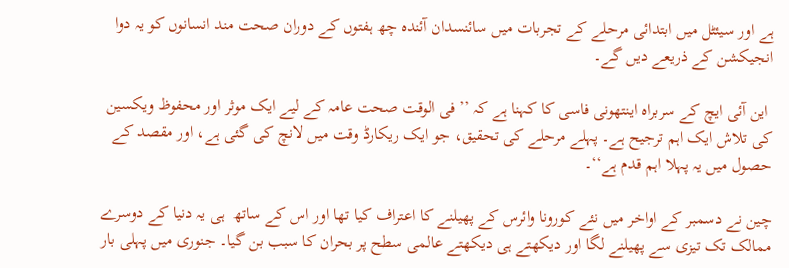ہے اور سیئٹل میں ابتدائی مرحلے کے تجربات میں سائنسدان آئندہ چھ ہفتوں کے دوران صحت مند انسانوں کو یہ دوا انجیکشن کے ذریعے دیں گے۔

 این آئی ایچ کے سربراہ اینتھونی فاسی کا کہنا ہے کہ ’’فی الوقت صحت عامہ کے لیے ایک موثر اور محفوظ ویکسین کی تلاش ایک اہم ترجیح ہے۔ پہلے مرحلے کی تحقیق، جو ایک ریکارڈ وقت میں لانچ کی گئی ہے، اور مقصد کے حصول میں یہ پہلا اہم قدم ہے‘‘۔

چین نے دسمبر کے اواخر میں نئے کورونا وائرس کے پھیلنے کا اعتراف کیا تھا اور اس کے ساتھ  ہی یہ دنیا کے دوسرے ممالک تک تیزی سے پھیلنے لگا اور دیکھتے ہی دیکھتے عالمی سطح پر بحران کا سبب بن گيا۔ جنوری میں پہلی بار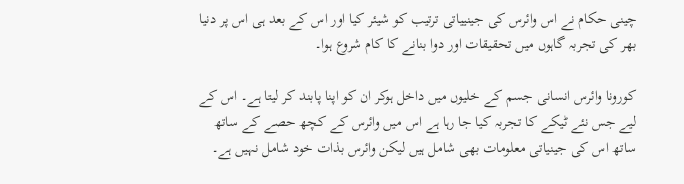چینی حکام نے اس وائرس کی جینییاتی ترتیب کو شیئر کیا اور اس کے بعد ہی اس پر دنیا بھر کی تجربہ گاہوں میں تحقیقات اور دوا بنانے کا کام شروع ہوا۔

کورونا وائرس انسانی جسم کے خلیوں میں داخل ہوکر ان کو اپنا پابند کر لیتا ہے۔ اس کے لیے جس نئے ٹیکے کا تجربہ کیا جا رہا ہے اس میں وائرس کے کچھ حصے کے ساتھ ساتھ اس کی جینیاتی معلومات بھی شامل ہیں لیکن وائرس بذات خود شامل نہیں ہے۔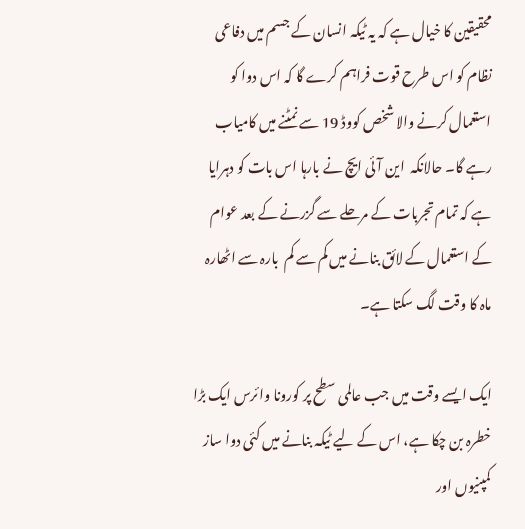محقیقین کا خیال ہے کہ یہ ٹیکہ انسان کے جسم میں دفاعی نظام کو اس طرح قوت فراہم کرے گا کہ اس دوا کو استعمال کرنے والا شخص کووڈ 19 سے نمٹنے میں کامیاب رہے گا۔ حالانکہ  این آئی ایچ نے بارہا اس بات کو دہرایا ہے کہ تمام تجربات کے مرحلے سے گزرنے کے بعد عوام کے استعمال کے لائق بنانے میں کم سے کم  بارہ سے اٹھارہ ماہ کا وقت لگ سکتا ہے۔

ایک ایسے وقت میں جب عالمی سطح پر کورونا وائرس ایک بڑا خطرہ بن چکا ہے، اس کے لیے ٹیکہ بنانے میں کئی دوا ساز کمپنیوں اور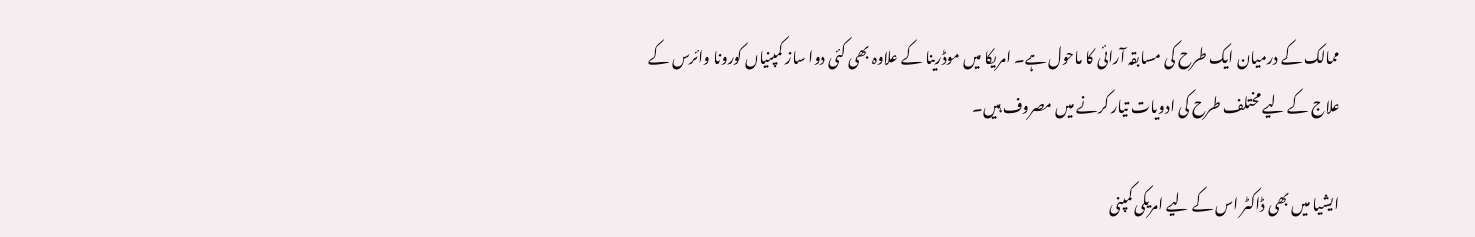ممالک کے درمیان ایک طرح کی مسابقہ آرائی کا ماحول ہے۔ امریکا میں موڈرینا کے علاوہ بھی کئی دوا ساز کمپنیاں کورونا وائرس کے علاج کے لیے مختلف طرح کی ادویات تیار کرنے میں مصروف ہیں۔

ایشیا میں بھی ڈاکٹر اس کے لیے امریکی کمپنی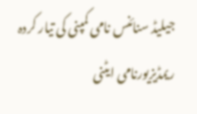جیلیڈ سنائنس نامی کمپنی کی تیار کردہ ریمڈیزیورنامی ایٹنی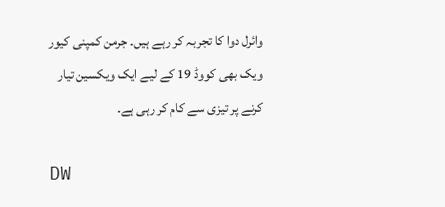وائرل دوا کا تجربہ کر رہے ہیں۔ جرمن کمپنی کیور ویک بھی کووڈ 19 کے لیے ایک ویکسین تیار کرنے پر تیزی سے کام کر رہی ہے۔

DW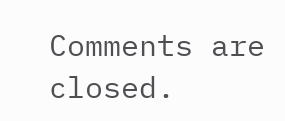Comments are closed.